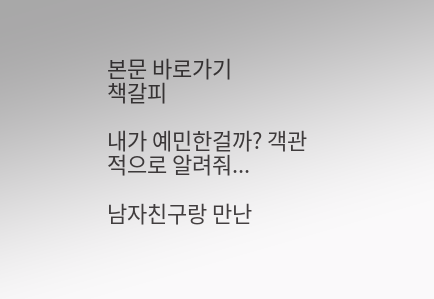본문 바로가기
책갈피

내가 예민한걸까? 객관적으로 알려줘...

남자친구랑 만난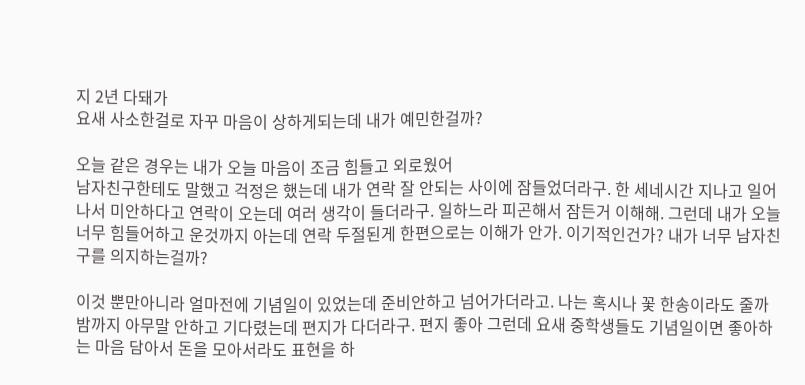지 2년 다돼가
요새 사소한걸로 자꾸 마음이 상하게되는데 내가 예민한걸까?

오늘 같은 경우는 내가 오늘 마음이 조금 힘들고 외로웠어
남자친구한테도 말했고 걱정은 했는데 내가 연락 잘 안되는 사이에 잠들었더라구. 한 세네시간 지나고 일어나서 미안하다고 연락이 오는데 여러 생각이 들더라구. 일하느라 피곤해서 잠든거 이해해. 그런데 내가 오늘 너무 힘들어하고 운것까지 아는데 연락 두절된게 한편으로는 이해가 안가. 이기적인건가? 내가 너무 남자친구를 의지하는걸까?

이것 뿐만아니라 얼마전에 기념일이 있었는데 준비안하고 넘어가더라고. 나는 혹시나 꽃 한송이라도 줄까 밤까지 아무말 안하고 기다렸는데 편지가 다더라구. 편지 좋아 그런데 요새 중학생들도 기념일이면 좋아하는 마음 담아서 돈을 모아서라도 표현을 하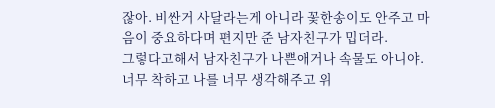잖아. 비싼거 사달라는게 아니라 꽃한송이도 안주고 마음이 중요하다며 편지만 준 남자친구가 밉더라.
그렇다고해서 남자친구가 나쁜애거나 속물도 아니야. 너무 착하고 나를 너무 생각해주고 위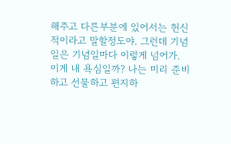해주고 다른부분에 있어서는 헌신적이라고 말할정도야. 그런데 기념일은 기념일마다 이렇게 넘어가.
이게 내 욕심일까? 나는 미리 준비하고 선물하고 편지하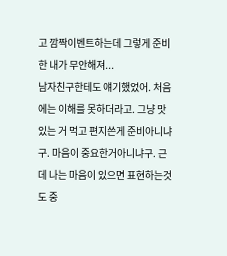고 깜짝이벤트하는데 그렇게 준비한 내가 무안해져...
남자친구한테도 얘기했었어. 처음에는 이해를 못하더라고. 그냥 맛있는 거 먹고 편지쓴게 준비아니냐구. 마음이 중요한거아니냐구. 근데 나는 마음이 있으면 표현하는것도 중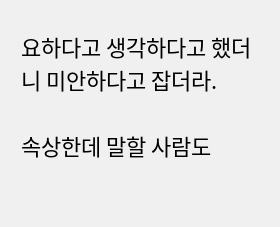요하다고 생각하다고 했더니 미안하다고 잡더라.

속상한데 말할 사람도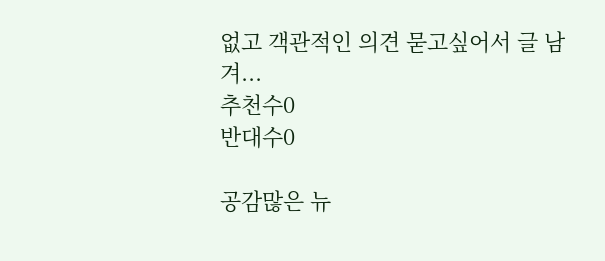없고 객관적인 의견 묻고싶어서 글 남겨...
추천수0
반대수0

공감많은 뉴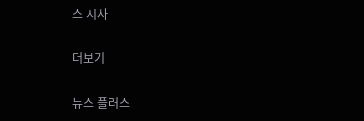스 시사

더보기

뉴스 플러스